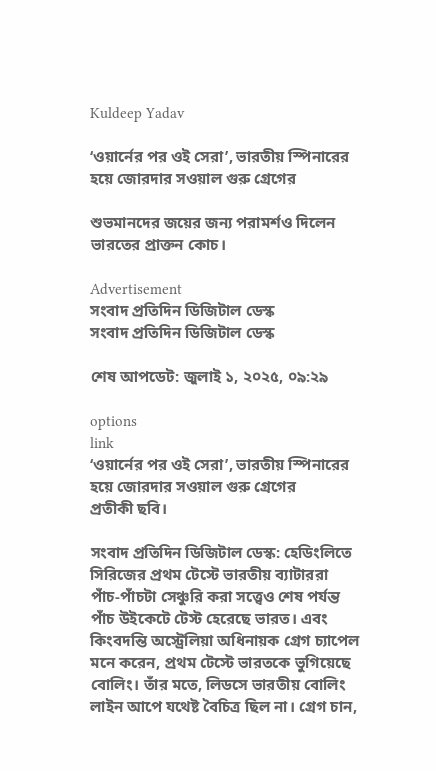Kuldeep Yadav

‘ওয়ার্নের পর ওই সেরা’, ভারতীয় স্পিনারের হয়ে জোরদার সওয়াল গুরু গ্রেগের

শুভমানদের জয়ের জন্য পরামর্শও দিলেন ভারতের প্রাক্তন কোচ।

Advertisement
সংবাদ প্রতিদিন ডিজিটাল ডেস্ক
সংবাদ প্রতিদিন ডিজিটাল ডেস্ক

শেষ আপডেট: জুলাই ১, ২০২৫, ০৯:২৯

options
link
‘ওয়ার্নের পর ওই সেরা’, ভারতীয় স্পিনারের হয়ে জোরদার সওয়াল গুরু গ্রেগের
প্রতীকী ছবি।

সংবাদ প্রতিদিন ডিজিটাল ডেস্ক: হেডিংলিতে সিরিজের প্রথম টেস্টে ভারতীয় ব্যাটাররা পাঁচ-পাঁচটা সেঞ্চুরি করা সত্ত্বেও শেষ পর্যন্ত পাঁচ উইকেটে টেস্ট হেরেছে ভারত। এবং কিংবদন্তি অস্ট্রেলিয়া অধিনায়ক গ্রেগ চ্যাপেল মনে করেন, প্রথম টেস্টে ভারতকে ভুগিয়েছে বোলিং। তাঁর মতে, লিডসে ভারতীয় বোলিং লাইন আপে যথেষ্ট বৈচিত্র ছিল না। গ্রেগ চান,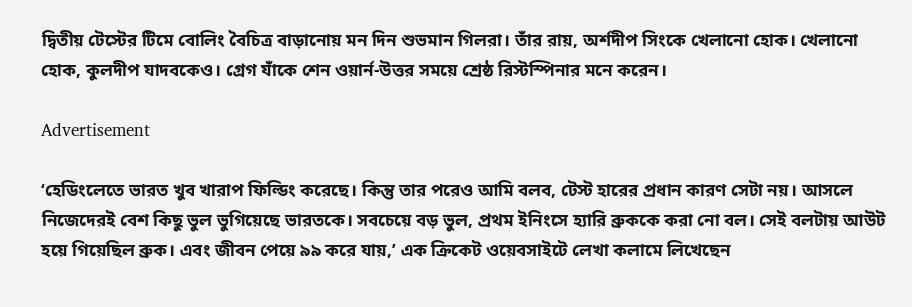দ্বিতীয় টেস্টের টিমে বোলিং বৈচিত্র বাড়ানোয় মন দিন শুভমান গিলরা। তাঁর রায়, অর্শদীপ সিংকে খেলানো হোক। খেলানো হোক, কুলদীপ যাদবকেও। গ্রেগ যাঁকে শেন ওয়ার্ন-উত্তর সময়ে শ্রেষ্ঠ রিস্টস্পিনার মনে করেন।

Advertisement

‘হেডিংলেতে ভারত খুব খারাপ ফিল্ডিং করেছে। কিন্তু তার পরেও আমি বলব, টেস্ট হারের প্রধান কারণ সেটা নয়। আসলে নিজেদেরই বেশ কিছু ভুল ভুগিয়েছে ভারতকে। সবচেয়ে বড় ভুল, প্রথম ইনিংসে হ্যারি ব্রুককে করা নো বল। সেই বলটায় আউট হয়ে গিয়েছিল ব্রুক। এবং জীবন পেয়ে ৯৯ করে যায়,’ এক ক্রিকেট ওয়েবসাইটে লেখা কলামে লিখেছেন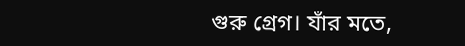গুরু গ্রেগ। যাঁর মতে,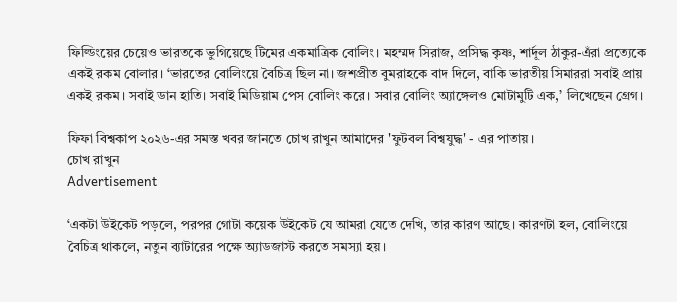ফিল্ডিংয়ের চেয়েও ভারতকে ভুগিয়েছে টিমের একমাত্রিক বোলিং। মহম্মদ সিরাজ, প্রসিদ্ধ কৃষ্ণ, শার্দূল ঠাকুর-এঁরা প্রত্যেকে একই রকম বোলার। ‘ভারতের বোলিংয়ে বৈচিত্র ছিল না। জশপ্রীত বুমরাহকে বাদ দিলে, বাকি ভারতীয় সিমাররা সবাই প্রায় একই রকম। সবাই ডান হাতি। সবাই মিডিয়াম পেস বোলিং করে। সবার বোলিং অ্যাঙ্গেলও মোটামুটি এক,’ লিখেছেন গ্রেগ।

ফিফা বিশ্বকাপ ২০২৬-এর সমস্ত খবর জানতে চোখ রাখুন আমাদের 'ফুটবল বিশ্বযুদ্ধ' - এর পাতায়।
চোখ রাখুন
Advertisement

‘একটা উইকেট পড়লে, পরপর গোটা কয়েক উইকেট যে আমরা যেতে দেখি, তার কারণ আছে। কারণটা হল, বোলিংয়ে বৈচিত্র থাকলে, নতুন ব্যাটারের পক্ষে অ্যাডজাস্ট করতে সমস্যা হয়।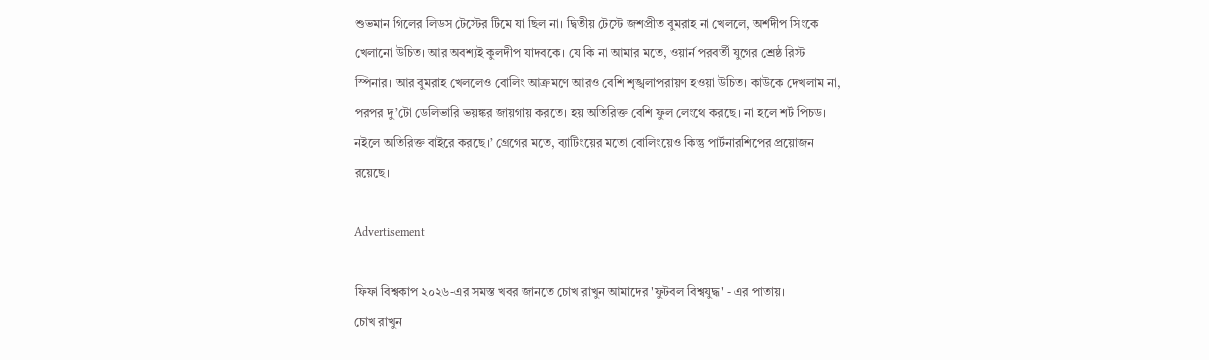শুভমান গিলের লিডস টেস্টের টিমে যা ছিল না। দ্বিতীয় টেস্টে জশপ্রীত বুমরাহ না খেললে, অর্শদীপ সিংকে খেলানো উচিত। আর অবশ্যই কুলদীপ যাদবকে। যে কি না আমার মতে, ওয়ার্ন পরবর্তী যুগের শ্রেষ্ঠ রিস্ট স্পিনার। আর বুমরাহ খেললেও বোলিং আক্রমণে আরও বেশি শৃঙ্খলাপরায়ণ হওয়া উচিত। কাউকে দেখলাম না, পরপর দু’টো ডেলিভারি ভয়ঙ্কর জায়গায় করতে। হয় অতিরিক্ত বেশি ফুল লেংথে করছে। না হলে শর্ট পিচড। নইলে অতিরিক্ত বাইরে করছে।’ গ্রেগের মতে, ব্যাটিংয়ের মতো বোলিংয়েও কিন্তু পার্টনারশিপের প্রয়োজন রয়েছে।

Advertisement

ফিফা বিশ্বকাপ ২০২৬-এর সমস্ত খবর জানতে চোখ রাখুন আমাদের 'ফুটবল বিশ্বযুদ্ধ' - এর পাতায়।
চোখ রাখুন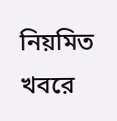নিয়মিত খবরে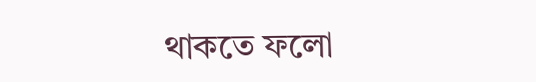থাকতে ফলো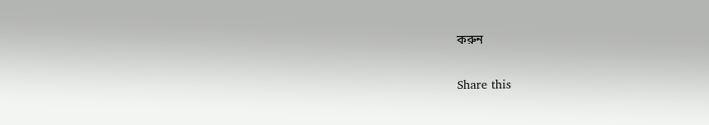করুন

Share this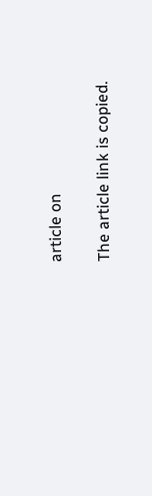article on

The article link is copied.